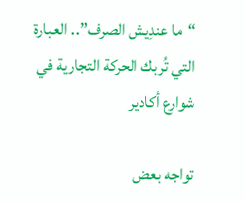“ما عندِيش الصرف”.. العبارة التي تُربك الحركة التجارية في شوارع أكادير

تواجه بعض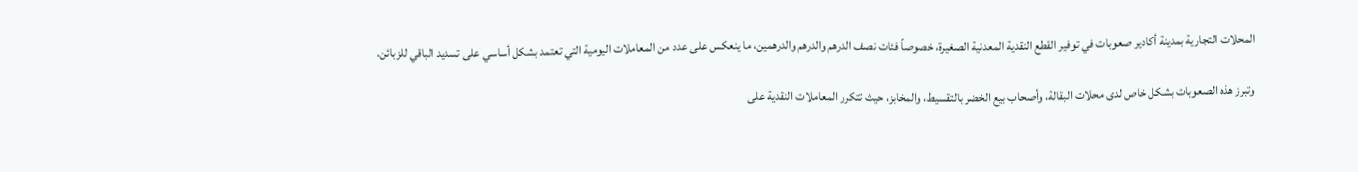المحلات التجارية بمدينة أكادير صعوبات في توفير القطع النقدية المعدنية الصغيرة، خصوصاً فئات نصف الدرهم والدرهم والدرهمين، ما ينعكس على عدد من المعاملات اليومية التي تعتمد بشكل أساسي على تسديد الباقي للزبائن.

وتبرز هذه الصعوبات بشكل خاص لدى محلات البقالة، وأصحاب بيع الخضر بالتقسيط، والمخابز، حيث تتكرر المعاملات النقدية على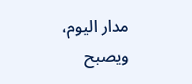مدار اليوم، ويصبح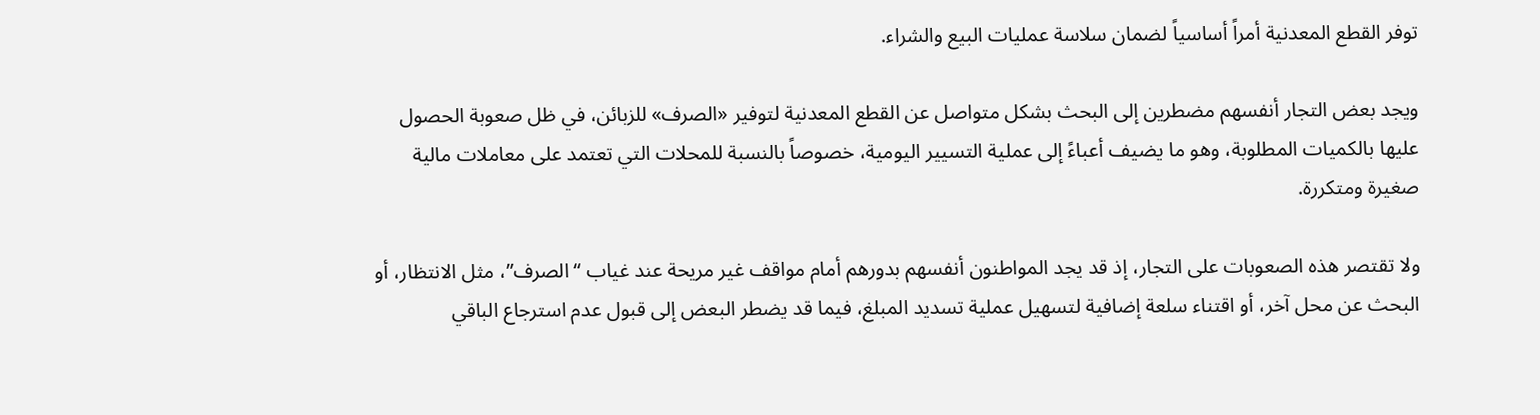توفر القطع المعدنية أمراً أساسياً لضمان سلاسة عمليات البيع والشراء.

ويجد بعض التجار أنفسهم مضطرين إلى البحث بشكل متواصل عن القطع المعدنية لتوفير «الصرف» للزبائن، في ظل صعوبة الحصول عليها بالكميات المطلوبة، وهو ما يضيف أعباءً إلى عملية التسيير اليومية، خصوصاً بالنسبة للمحلات التي تعتمد على معاملات مالية صغيرة ومتكررة.

ولا تقتصر هذه الصعوبات على التجار، إذ قد يجد المواطنون أنفسهم بدورهم أمام مواقف غير مريحة عند غياب “الصرف”، مثل الانتظار، أو البحث عن محل آخر، أو اقتناء سلعة إضافية لتسهيل عملية تسديد المبلغ، فيما قد يضطر البعض إلى قبول عدم استرجاع الباقي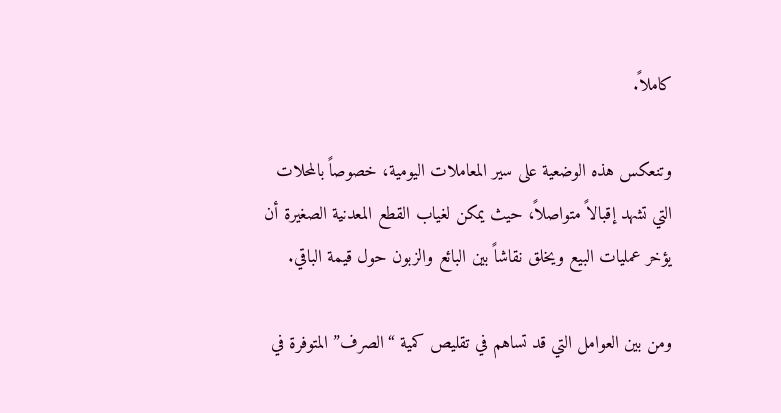كاملاً.

وتنعكس هذه الوضعية على سير المعاملات اليومية، خصوصاً بالمحلات التي تشهد إقبالاً متواصلاً، حيث يمكن لغياب القطع المعدنية الصغيرة أن يؤخر عمليات البيع ويخلق نقاشاً بين البائع والزبون حول قيمة الباقي.

ومن بين العوامل التي قد تساهم في تقليص كمية “الصرف” المتوفرة في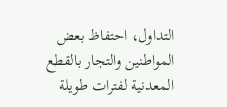التداول، احتفاظ بعض المواطنين والتجار بالقطع المعدنية لفترات طويلة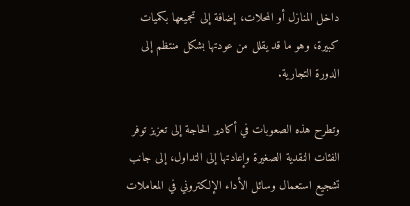داخل المنازل أو المحلات، إضافة إلى تجميعها بكميات كبيرة، وهو ما قد يقلل من عودتها بشكل منتظم إلى الدورة التجارية.

وتطرح هذه الصعوبات في أكادير الحاجة إلى تعزيز توفر الفئات النقدية الصغيرة وإعادتها إلى التداول، إلى جانب تشجيع استعمال وسائل الأداء الإلكتروني في المعاملات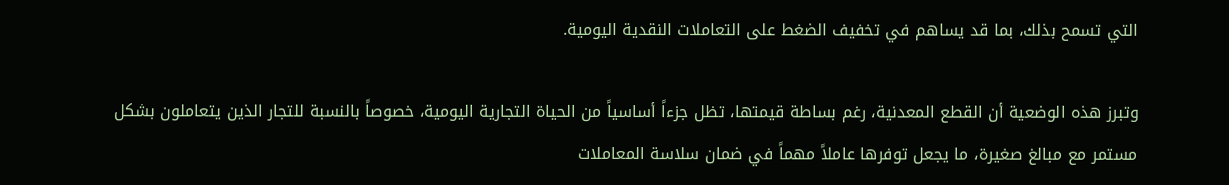التي تسمح بذلك، بما قد يساهم في تخفيف الضغط على التعاملات النقدية اليومية.

وتبرز هذه الوضعية أن القطع المعدنية، رغم بساطة قيمتها، تظل جزءاً أساسياً من الحياة التجارية اليومية، خصوصاً بالنسبة للتجار الذين يتعاملون بشكل مستمر مع مبالغ صغيرة، ما يجعل توفرها عاملاً مهماً في ضمان سلاسة المعاملات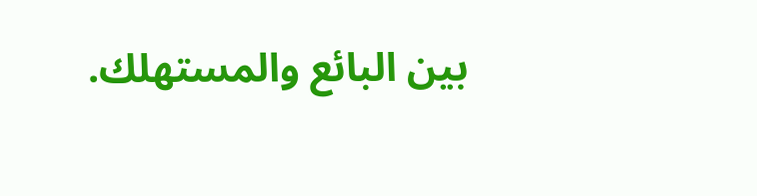بين البائع والمستهلك.